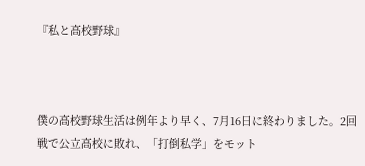『私と高校野球』



僕の高校野球生活は例年より早く、7月16日に終わりました。2回戦で公立高校に敗れ、「打倒私学」をモット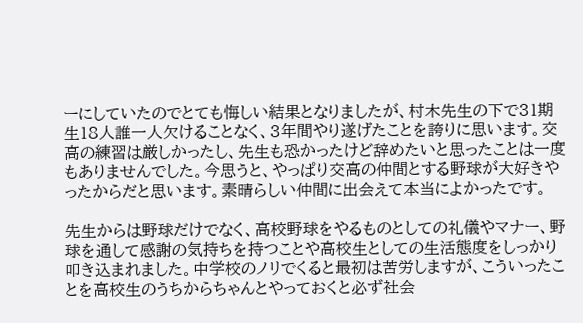ーにしていたのでとても悔しい結果となりましたが、村木先生の下で31期生18人誰一人欠けることなく、3年間やり遂げたことを誇りに思います。交高の練習は厳しかったし、先生も恐かったけど辞めたいと思ったことは一度もありませんでした。今思うと、やっぱり交高の仲間とする野球が大好きやったからだと思います。素晴らしい仲間に出会えて本当によかったです。

先生からは野球だけでなく、高校野球をやるものとしての礼儀やマナー、野球を通して感謝の気持ちを持つことや高校生としての生活態度をしっかり叩き込まれました。中学校のノリでくると最初は苦労しますが、こういったことを高校生のうちからちゃんとやっておくと必ず社会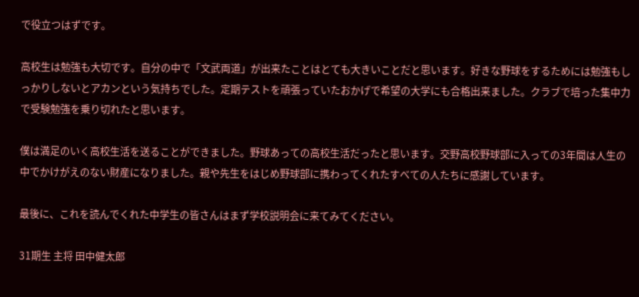で役立つはずです。

高校生は勉強も大切です。自分の中で「文武両道」が出来たことはとても大きいことだと思います。好きな野球をするためには勉強もしっかりしないとアカンという気持ちでした。定期テストを頑張っていたおかげで希望の大学にも合格出来ました。クラブで培った集中力で受験勉強を乗り切れたと思います。

僕は満足のいく高校生活を送ることができました。野球あっての高校生活だったと思います。交野高校野球部に入っての3年間は人生の中でかけがえのない財産になりました。親や先生をはじめ野球部に携わってくれたすべての人たちに感謝しています。

最後に、これを読んでくれた中学生の皆さんはまず学校説明会に来てみてください。

31期生 主将 田中健太郎